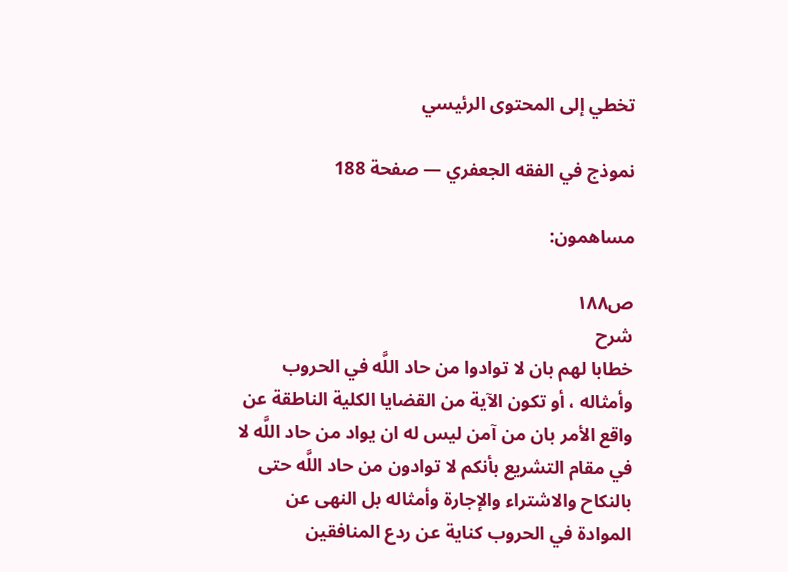تخطي إلى المحتوى الرئيسي

نموذج في الفقه الجعفري — صفحة 188

مساهمون:

ص١٨٨
شرح
خطابا لهم بان لا توادوا من حاد اللَّه في الحروب وأمثاله ، أو تكون الآية من القضايا الكلية الناطقة عن واقع الأمر بان من آمن ليس له ان يواد من حاد اللَّه لا في مقام التشريع بأنكم لا توادون من حاد اللَّه حتى بالنكاح والاشتراء والإجارة وأمثاله بل النهى عن الموادة في الحروب كناية عن ردع المنافقين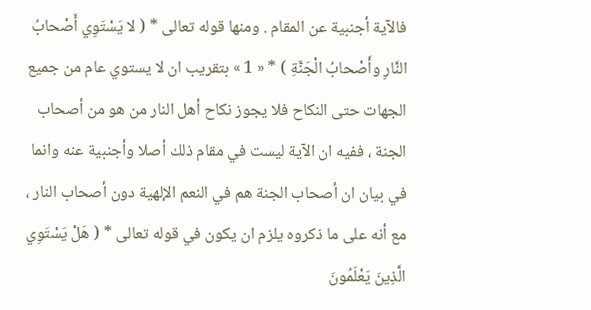فالآية أجنبية عن المقام . ومنها قوله تعالى * ( لا يَسْتَوِي أَصْحابُ النَّارِ وأَصْحابُ الْجَنَّةِ ) * « 1 » بتقريب ان لا يستوي عام من جميع الجهات حتى النكاح فلا يجوز نكاح أهل النار من هو من أصحاب الجنة ، ففيه ان الآية ليست في مقام ذلك أصلا وأجنبية عنه وانما في بيان ان أصحاب الجنة هم في النعم الإلهية دون أصحاب النار ، مع أنه على ما ذكروه يلزم ان يكون في قوله تعالى * ( هَلْ يَسْتَوِي الَّذِينَ يَعْلَمُونَ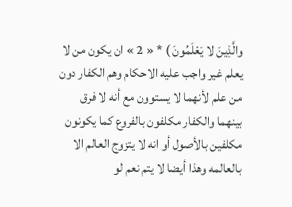والَّذِينَ لا يَعْلَمُونَ ) * « 2 » ان يكون من لا يعلم غير واجب عليه الاحكام وهم الكفار دون من علم لأنهما لا يستوون مع أنه لا فرق بينهما والكفار مكلفون بالفروع كما يكونون مكلفين بالأصول أو انه لا يتزوج العالم الا بالعالمه وهذا أيضا لا يتم نعم لو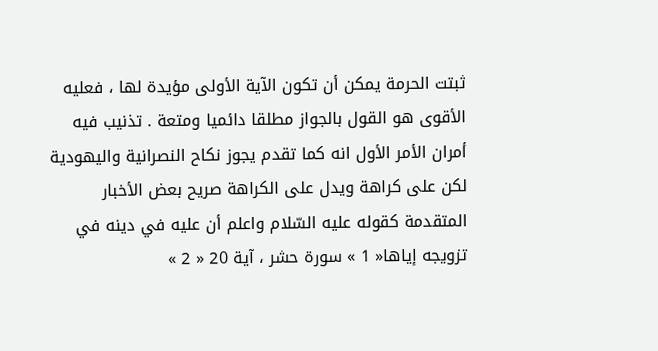ثبتت الحرمة يمكن أن تكون الآية الأولى مؤيدة لها ، فعليه الأقوى هو القول بالجواز مطلقا دائميا ومتعة . تذنيب فيه أمران الأمر الأول انه كما تقدم يجوز نكاح النصرانية واليهودية لكن على كراهة ويدل على الكراهة صريح بعض الأخبار المتقدمة كقوله عليه السّلام واعلم أن عليه في دينه في تزويجه إياها« 1 » سورة حشر ، آية 20 « 2 »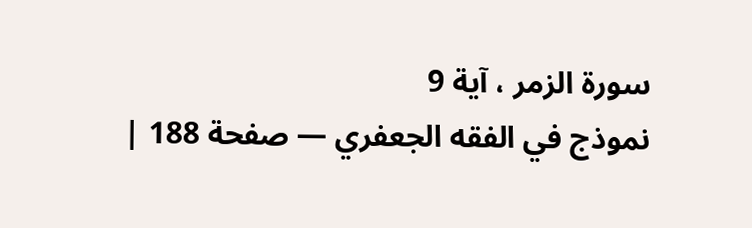سورة الزمر ، آية 9
نموذج في الفقه الجعفري — صفحة 188 |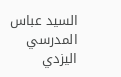السيد عباس المدرسي اليزدي